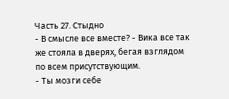Часть 27. Стыдно
- В смысле все вместе? - Вика все так же стояла в дверях, бегая взглядом по всем присутствующим.
- Ты мозги себе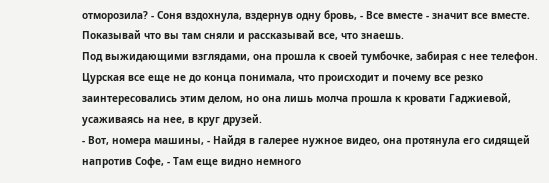отморозила? - Соня вздохнула, вздернув одну бровь, - Все вместе - значит все вместе. Показывай что вы там сняли и рассказывай все, что знаешь.
Под выжидающими взглядами, она прошла к своей тумбочке, забирая с нее телефон. Цурская все еще не до конца понимала, что происходит и почему все резко заинтересовались этим делом, но она лишь молча прошла к кровати Гаджиевой, усаживаясь на нее, в круг друзей.
- Вот, номера машины, - Найдя в галерее нужное видео, она протянула его сидящей напротив Софе, - Там еще видно немного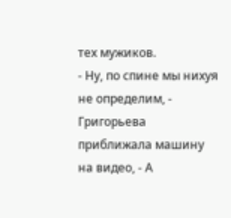тех мужиков.
- Ну, по спине мы нихуя не определим, - Григорьева приближала машину на видео, - А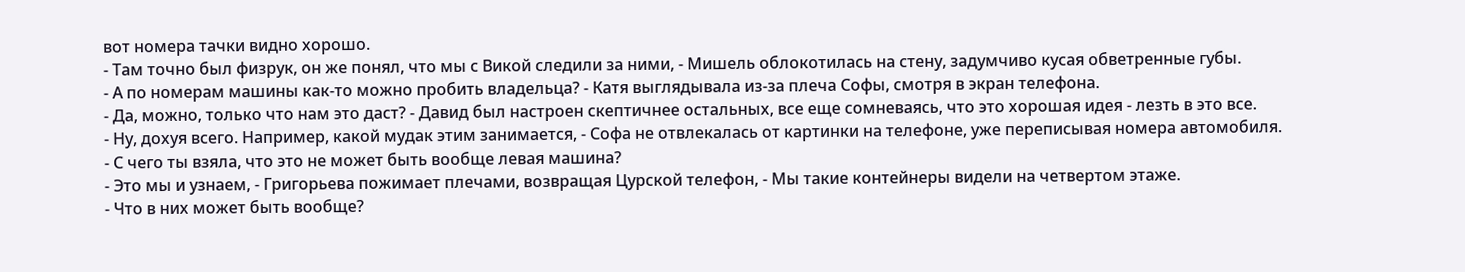вот номера тачки видно хорошо.
- Там точно был физрук, он же понял, что мы с Викой следили за ними, - Мишель облокотилась на стену, задумчиво кусая обветренные губы.
- А по номерам машины как-то можно пробить владельца? - Катя выглядывала из-за плеча Софы, смотря в экран телефона.
- Да, можно, только что нам это даст? - Давид был настроен скептичнее остальных, все еще сомневаясь, что это хорошая идея - лезть в это все.
- Ну, дохуя всего. Например, какой мудак этим занимается, - Софа не отвлекалась от картинки на телефоне, уже переписывая номера автомобиля.
- С чего ты взяла, что это не может быть вообще левая машина?
- Это мы и узнаем, - Григорьева пожимает плечами, возвращая Цурской телефон, - Мы такие контейнеры видели на четвертом этаже.
- Что в них может быть вообще?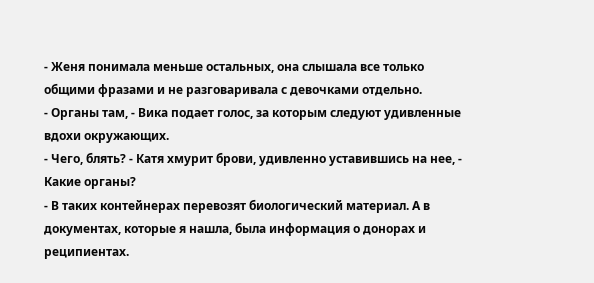- Женя понимала меньше остальных, она слышала все только общими фразами и не разговаривала с девочками отдельно.
- Органы там, - Вика подает голос, за которым следуют удивленные вдохи окружающих.
- Чего, блять? - Катя хмурит брови, удивленно уставившись на нее, - Какие органы?
- В таких контейнерах перевозят биологический материал. А в документах, которые я нашла, была информация о донорах и реципиентах.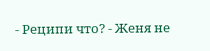- Реципи что? - Женя не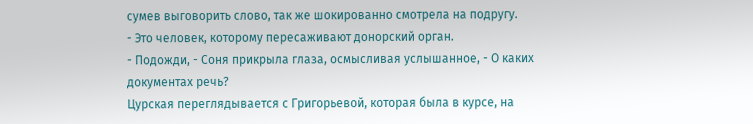сумев выговорить слово, так же шокированно смотрела на подругу.
- Это человек, которому пересаживают донорский орган.
- Подожди, - Соня прикрыла глаза, осмысливая услышанное, - О каких документах речь?
Цурская переглядывается с Григорьевой, которая была в курсе, на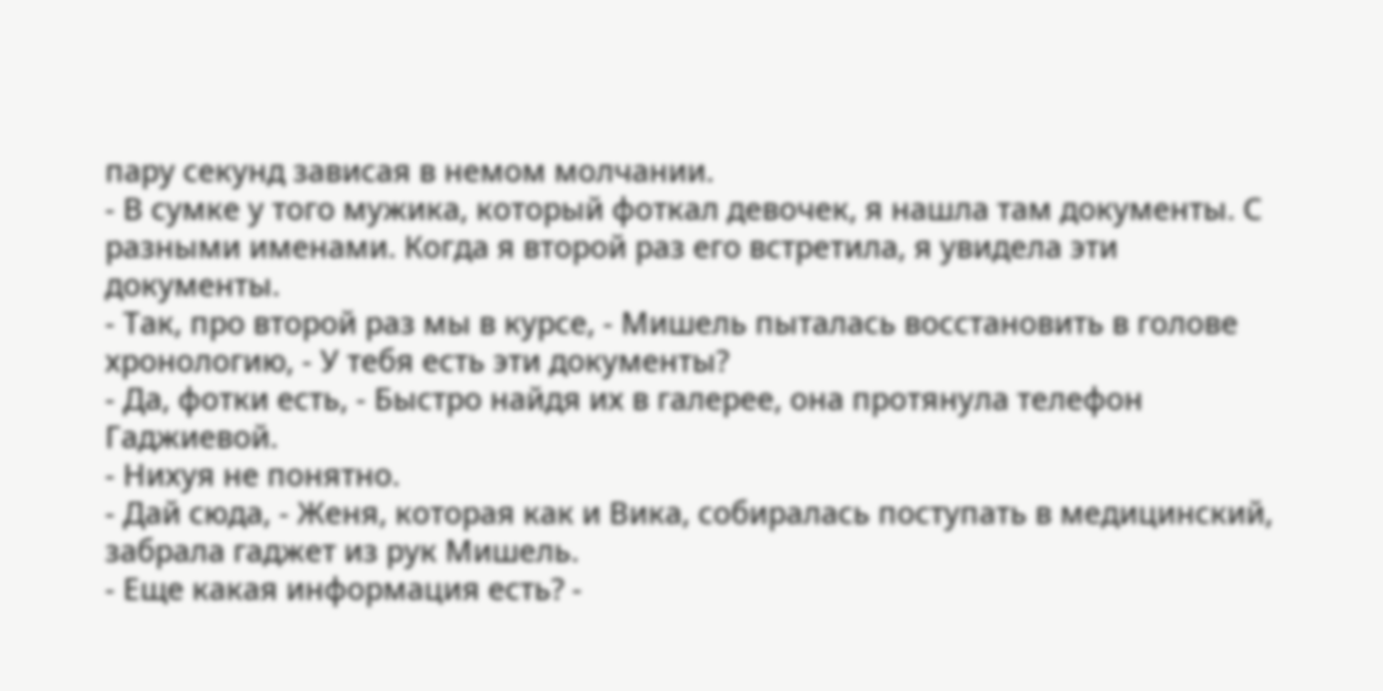пару секунд зависая в немом молчании.
- В сумке у того мужика, который фоткал девочек, я нашла там документы. С разными именами. Когда я второй раз его встретила, я увидела эти документы.
- Так, про второй раз мы в курсе, - Мишель пыталась восстановить в голове хронологию, - У тебя есть эти документы?
- Да, фотки есть, - Быстро найдя их в галерее, она протянула телефон Гаджиевой.
- Нихуя не понятно.
- Дай сюда, - Женя, которая как и Вика, собиралась поступать в медицинский, забрала гаджет из рук Мишель.
- Еще какая информация есть? -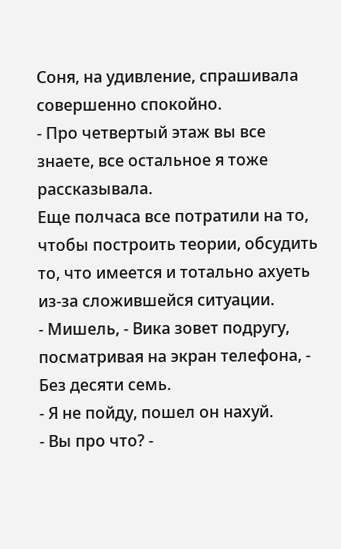Соня, на удивление, спрашивала совершенно спокойно.
- Про четвертый этаж вы все знаете, все остальное я тоже рассказывала.
Еще полчаса все потратили на то, чтобы построить теории, обсудить то, что имеется и тотально ахуеть из-за сложившейся ситуации.
- Мишель, - Вика зовет подругу, посматривая на экран телефона, - Без десяти семь.
- Я не пойду, пошел он нахуй.
- Вы про что? -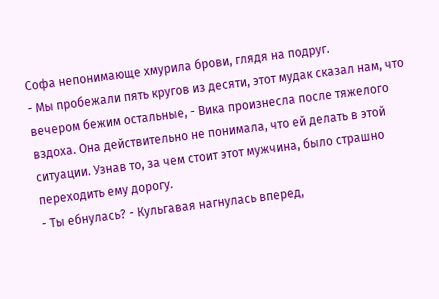Софа непонимающе хмурила брови, глядя на подруг.
- Мы пробежали пять кругов из десяти, этот мудак сказал нам, что вечером бежим остальные, - Вика произнесла после тяжелого вздоха. Она действительно не понимала, что ей делать в этой ситуации. Узнав то, за чем стоит этот мужчина, было страшно переходить ему дорогу.
- Ты ебнулась? - Кульгавая нагнулась вперед,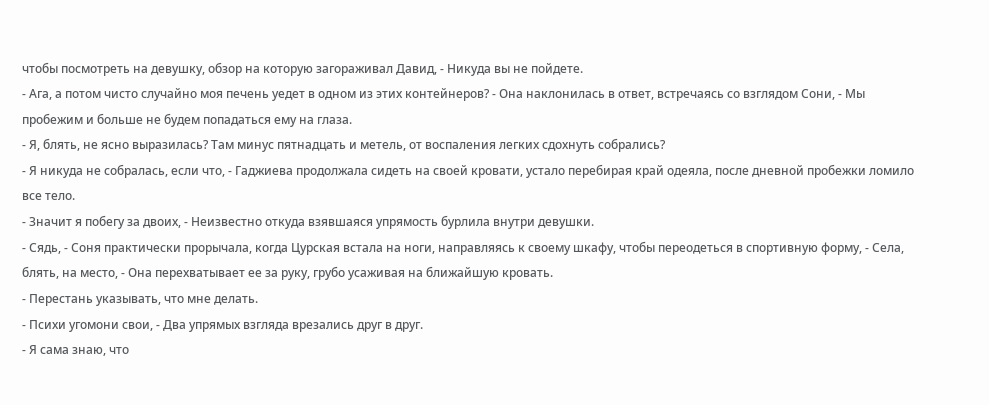чтобы посмотреть на девушку, обзор на которую загораживал Давид, - Никуда вы не пойдете.
- Ага, а потом чисто случайно моя печень уедет в одном из этих контейнеров? - Она наклонилась в ответ, встречаясь со взглядом Сони, - Мы пробежим и больше не будем попадаться ему на глаза.
- Я, блять, не ясно выразилась? Там минус пятнадцать и метель, от воспаления легких сдохнуть собрались?
- Я никуда не собралась, если что, - Гаджиева продолжала сидеть на своей кровати, устало перебирая край одеяла, после дневной пробежки ломило все тело.
- Значит я побегу за двоих, - Неизвестно откуда взявшаяся упрямость бурлила внутри девушки.
- Сядь, - Соня практически прорычала, когда Цурская встала на ноги, направляясь к своему шкафу, чтобы переодеться в спортивную форму, - Села, блять, на место, - Она перехватывает ее за руку, грубо усаживая на ближайшую кровать.
- Перестань указывать, что мне делать.
- Психи угомони свои, - Два упрямых взгляда врезались друг в друг.
- Я сама знаю, что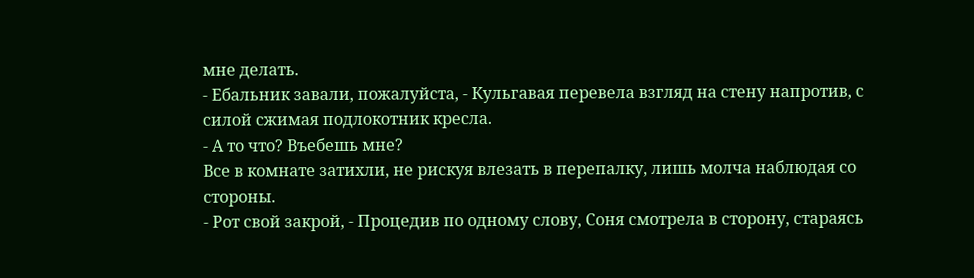мне делать.
- Ебальник завали, пожалуйста, - Кульгавая перевела взгляд на стену напротив, с силой сжимая подлокотник кресла.
- А то что? Въебешь мне?
Все в комнате затихли, не рискуя влезать в перепалку, лишь молча наблюдая со стороны.
- Рот свой закрой, - Процедив по одному слову, Соня смотрела в сторону, стараясь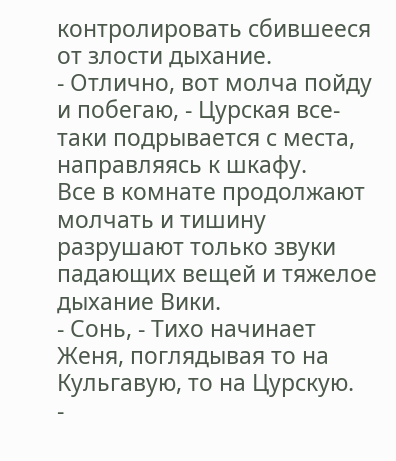контролировать сбившееся от злости дыхание.
- Отлично, вот молча пойду и побегаю, - Цурская все-таки подрывается с места, направляясь к шкафу.
Все в комнате продолжают молчать и тишину разрушают только звуки падающих вещей и тяжелое дыхание Вики.
- Сонь, - Тихо начинает Женя, поглядывая то на Кульгавую, то на Цурскую.
-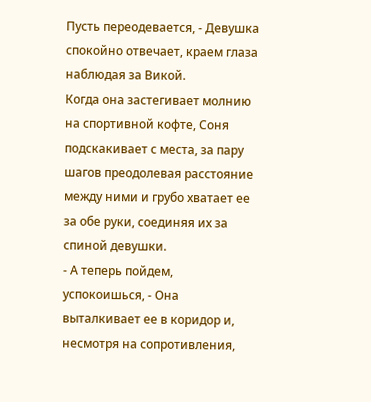Пусть переодевается, - Девушка спокойно отвечает, краем глаза наблюдая за Викой.
Когда она застегивает молнию на спортивной кофте, Соня подскакивает с места, за пару шагов преодолевая расстояние между ними и грубо хватает ее за обе руки, соединяя их за спиной девушки.
- А теперь пойдем, успокоишься, - Она выталкивает ее в коридор и, несмотря на сопротивления,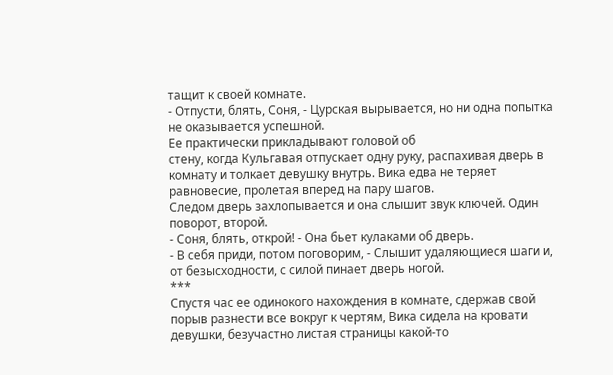тащит к своей комнате.
- Отпусти, блять, Соня, - Цурская вырывается, но ни одна попытка не оказывается успешной.
Ее практически прикладывают головой об
стену, когда Кульгавая отпускает одну руку, распахивая дверь в комнату и толкает девушку внутрь. Вика едва не теряет равновесие, пролетая вперед на пару шагов.
Следом дверь захлопывается и она слышит звук ключей. Один поворот, второй.
- Соня, блять, открой! - Она бьет кулаками об дверь.
- В себя приди, потом поговорим, - Слышит удаляющиеся шаги и, от безысходности, с силой пинает дверь ногой.
***
Спустя час ее одинокого нахождения в комнате, сдержав свой порыв разнести все вокруг к чертям, Вика сидела на кровати девушки, безучастно листая страницы какой-то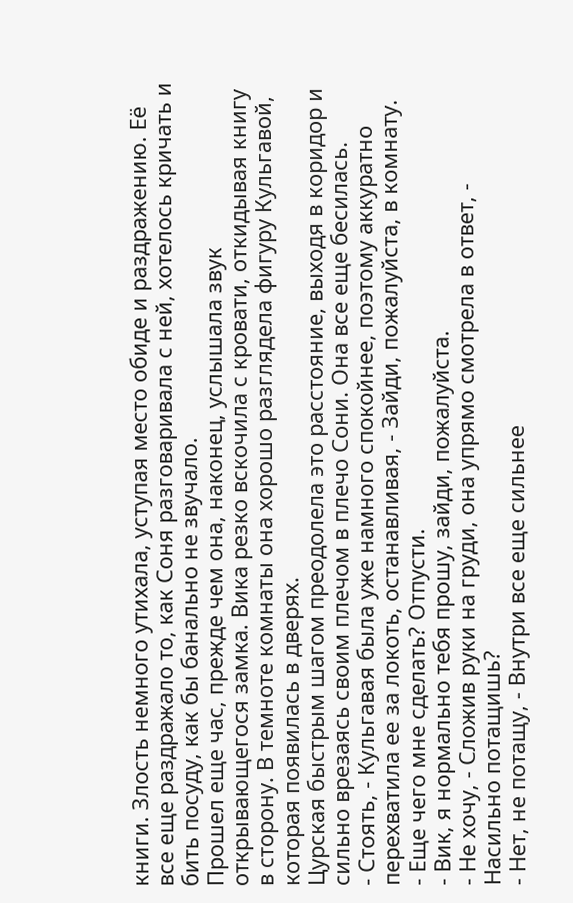книги. Злость немного утихала, уступая место обиде и раздражению. Её все еще раздражало то, как Соня разговаривала с ней, хотелось кричать и бить посуду, как бы банально не звучало.
Прошел еще час, прежде чем она, наконец, услышала звук открывающегося замка. Вика резко вскочила с кровати, откидывая книгу в сторону. В темноте комнаты она хорошо разглядела фигуру Кульгавой, которая появилась в дверях.
Цурская быстрым шагом преодолела это расстояние, выходя в коридор и сильно врезаясь своим плечом в плечо Сони. Она все еще бесилась.
- Стоять, - Кульгавая была уже намного спокойнее, поэтому аккуратно перехватила ее за локоть, останавливая, - Зайди, пожалуйста, в комнату.
- Еще чего мне сделать? Отпусти.
- Вик, я нормально тебя прошу, зайди, пожалуйста.
- Не хочу, - Сложив руки на груди, она упрямо смотрела в ответ, - Насильно потащишь?
- Нет, не потащу, - Внутри все еще сильнее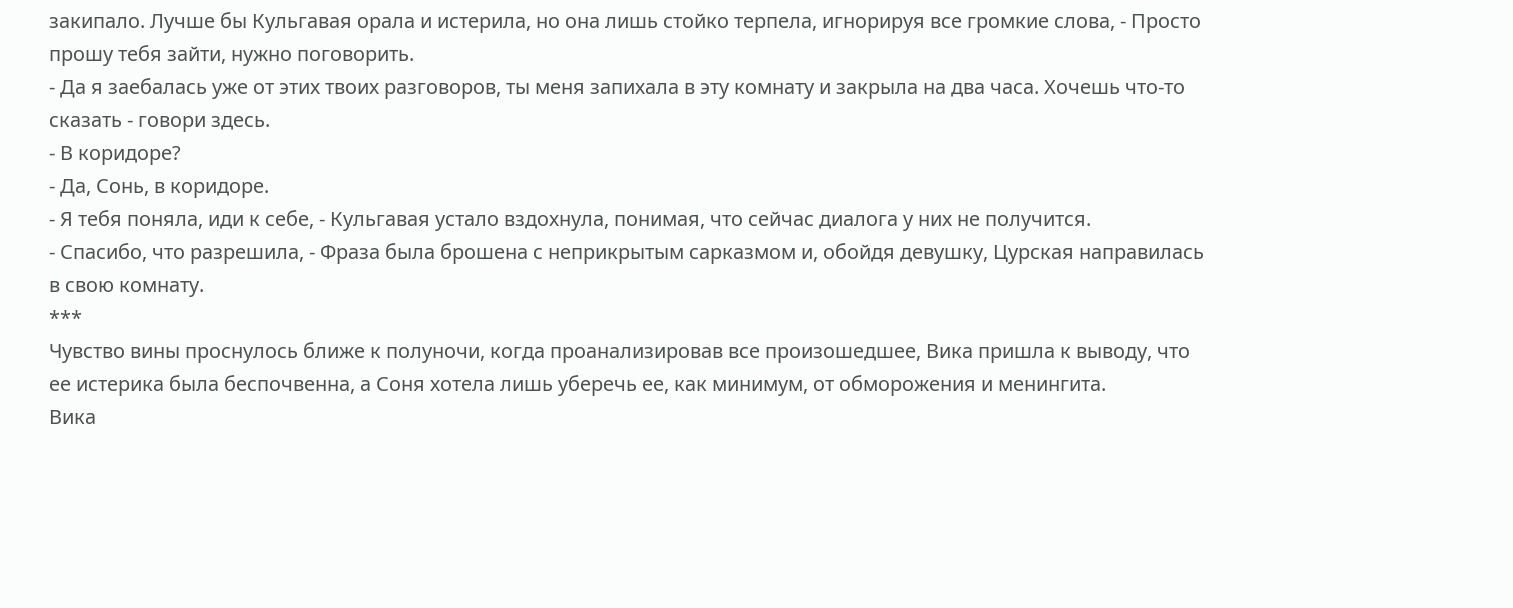закипало. Лучше бы Кульгавая орала и истерила, но она лишь стойко терпела, игнорируя все громкие слова, - Просто прошу тебя зайти, нужно поговорить.
- Да я заебалась уже от этих твоих разговоров, ты меня запихала в эту комнату и закрыла на два часа. Хочешь что-то сказать - говори здесь.
- В коридоре?
- Да, Сонь, в коридоре.
- Я тебя поняла, иди к себе, - Кульгавая устало вздохнула, понимая, что сейчас диалога у них не получится.
- Спасибо, что разрешила, - Фраза была брошена с неприкрытым сарказмом и, обойдя девушку, Цурская направилась в свою комнату.
***
Чувство вины проснулось ближе к полуночи, когда проанализировав все произошедшее, Вика пришла к выводу, что ее истерика была беспочвенна, а Соня хотела лишь уберечь ее, как минимум, от обморожения и менингита.
Вика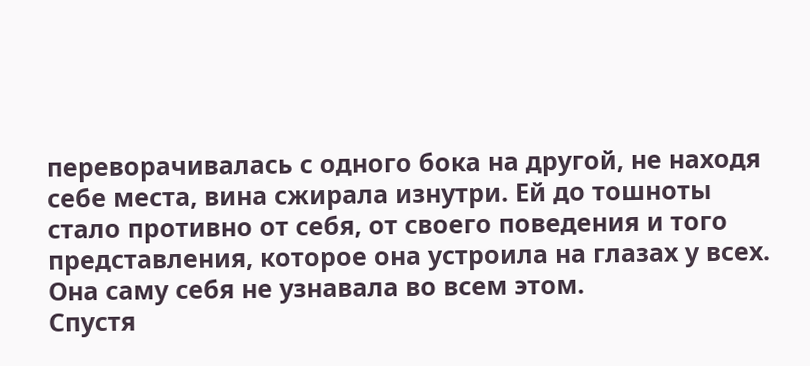переворачивалась с одного бока на другой, не находя себе места, вина сжирала изнутри. Ей до тошноты стало противно от себя, от своего поведения и того представления, которое она устроила на глазах у всех. Она саму себя не узнавала во всем этом.
Спустя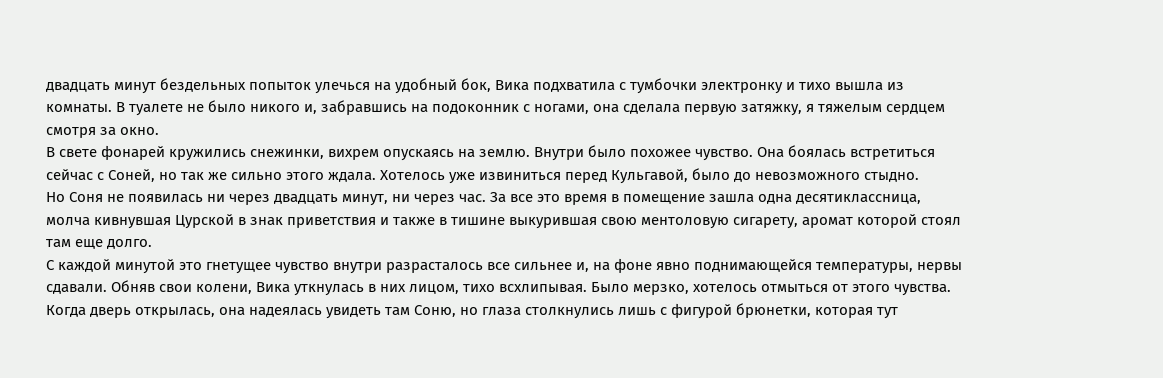двадцать минут бездельных попыток улечься на удобный бок, Вика подхватила с тумбочки электронку и тихо вышла из комнаты. В туалете не было никого и, забравшись на подоконник с ногами, она сделала первую затяжку, я тяжелым сердцем смотря за окно.
В свете фонарей кружились снежинки, вихрем опускаясь на землю. Внутри было похожее чувство. Она боялась встретиться сейчас с Соней, но так же сильно этого ждала. Хотелось уже извиниться перед Кульгавой, было до невозможного стыдно.
Но Соня не появилась ни через двадцать минут, ни через час. За все это время в помещение зашла одна десятиклассница, молча кивнувшая Цурской в знак приветствия и также в тишине выкурившая свою ментоловую сигарету, аромат которой стоял там еще долго.
С каждой минутой это гнетущее чувство внутри разрасталось все сильнее и, на фоне явно поднимающейся температуры, нервы сдавали. Обняв свои колени, Вика уткнулась в них лицом, тихо всхлипывая. Было мерзко, хотелось отмыться от этого чувства.
Когда дверь открылась, она надеялась увидеть там Соню, но глаза столкнулись лишь с фигурой брюнетки, которая тут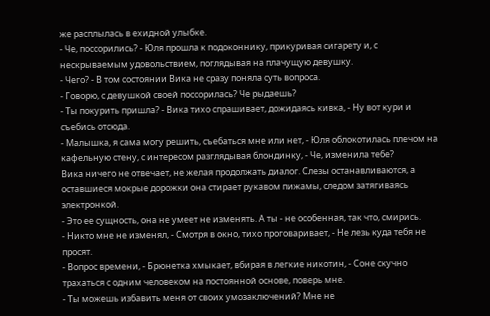же расплылась в ехидной улыбке.
- Че, поссорились? - Юля прошла к подоконнику, прикуривая сигарету и, с нескрываемым удовольствием, поглядывая на плачущую девушку.
- Чего? - В том состоянии Вика не сразу поняла суть вопроса.
- Говорю, с девушкой своей поссорилась? Че рыдаешь?
- Ты покурить пришла? - Вика тихо спрашивает, дожидаясь кивка, - Ну вот кури и съебись отсюда.
- Малышка, я сама могу решить, съебаться мне или нет, - Юля облокотилась плечом на кафельную стену, с интересом разглядывая блондинку, - Че, изменила тебе?
Вика ничего не отвечает, не желая продолжать диалог. Слезы останавливаются, а оставшиеся мокрые дорожки она стирает рукавом пижамы, следом затягиваясь электронкой.
- Это ее сущность, она не умеет не изменять. А ты - не особенная, так что, смирись.
- Никто мне не изменял, - Смотря в окно, тихо проговаривает, - Не лезь куда тебя не просят.
- Вопрос времени, - Брюнетка хмыкает, вбирая в легкие никотин, - Соне скучно трахаться с одним человеком на постоянной основе, поверь мне.
- Ты можешь избавить меня от своих умозаключений? Мне не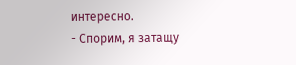интересно.
- Спорим, я затащу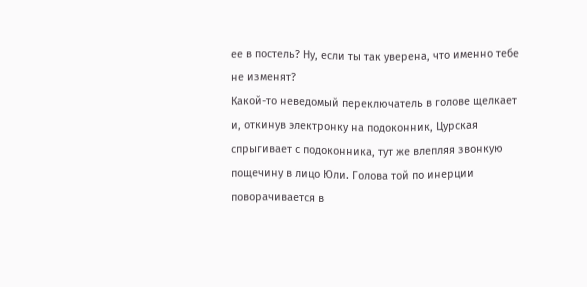ее в постель? Ну, если ты так уверена, что именно тебе не изменят?
Какой-то неведомый переключатель в голове щелкает и, откинув электронку на подоконник, Цурская спрыгивает с подоконника, тут же влепляя звонкую пощечину в лицо Юли. Голова той по инерции поворачивается в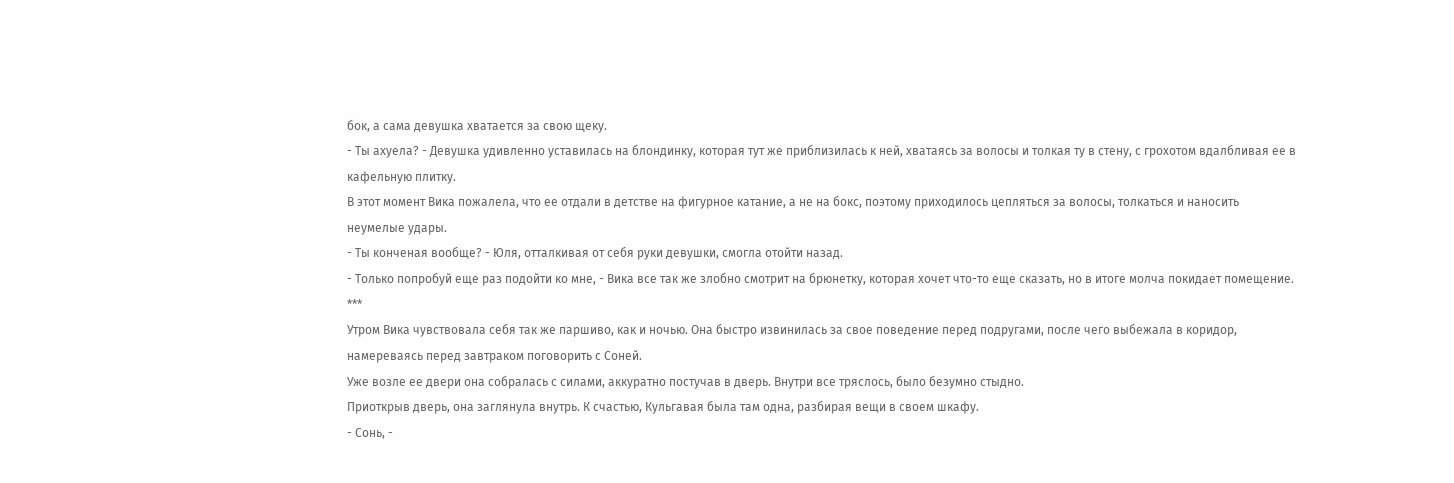бок, а сама девушка хватается за свою щеку.
- Ты ахуела? - Девушка удивленно уставилась на блондинку, которая тут же приблизилась к ней, хватаясь за волосы и толкая ту в стену, с грохотом вдалбливая ее в кафельную плитку.
В этот момент Вика пожалела, что ее отдали в детстве на фигурное катание, а не на бокс, поэтому приходилось цепляться за волосы, толкаться и наносить неумелые удары.
- Ты конченая вообще? - Юля, отталкивая от себя руки девушки, смогла отойти назад.
- Только попробуй еще раз подойти ко мне, - Вика все так же злобно смотрит на брюнетку, которая хочет что-то еще сказать, но в итоге молча покидает помещение.
***
Утром Вика чувствовала себя так же паршиво, как и ночью. Она быстро извинилась за свое поведение перед подругами, после чего выбежала в коридор, намереваясь перед завтраком поговорить с Соней.
Уже возле ее двери она собралась с силами, аккуратно постучав в дверь. Внутри все тряслось, было безумно стыдно.
Приоткрыв дверь, она заглянула внутрь. К счастью, Кульгавая была там одна, разбирая вещи в своем шкафу.
- Сонь, -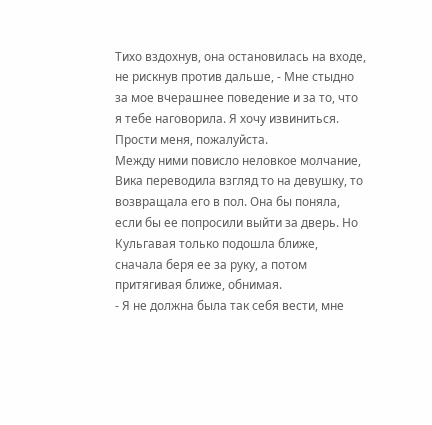Тихо вздохнув, она остановилась на входе, не рискнув против дальше, - Мне стыдно за мое вчерашнее поведение и за то, что я тебе наговорила. Я хочу извиниться. Прости меня, пожалуйста.
Между ними повисло неловкое молчание, Вика переводила взгляд то на девушку, то возвращала его в пол. Она бы поняла, если бы ее попросили выйти за дверь. Но Кульгавая только подошла ближе, сначала беря ее за руку, а потом притягивая ближе, обнимая.
- Я не должна была так себя вести, мне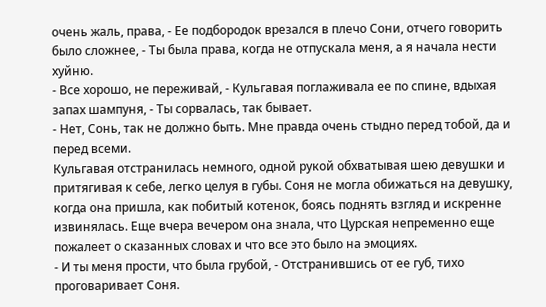очень жаль, права, - Ее подбородок врезался в плечо Сони, отчего говорить было сложнее, - Ты была права, когда не отпускала меня, а я начала нести хуйню.
- Все хорошо, не переживай, - Кульгавая поглаживала ее по спине, вдыхая запах шампуня, - Ты сорвалась, так бывает.
- Нет, Сонь, так не должно быть. Мне правда очень стыдно перед тобой, да и перед всеми.
Кульгавая отстранилась немного, одной рукой обхватывая шею девушки и притягивая к себе, легко целуя в губы. Соня не могла обижаться на девушку, когда она пришла, как побитый котенок, боясь поднять взгляд и искренне извинялась. Еще вчера вечером она знала, что Цурская непременно еще пожалеет о сказанных словах и что все это было на эмоциях.
- И ты меня прости, что была грубой, - Отстранившись от ее губ, тихо проговаривает Соня.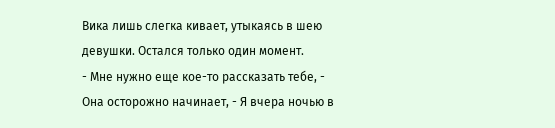Вика лишь слегка кивает, утыкаясь в шею девушки. Остался только один момент.
- Мне нужно еще кое-то рассказать тебе, - Она осторожно начинает, - Я вчера ночью в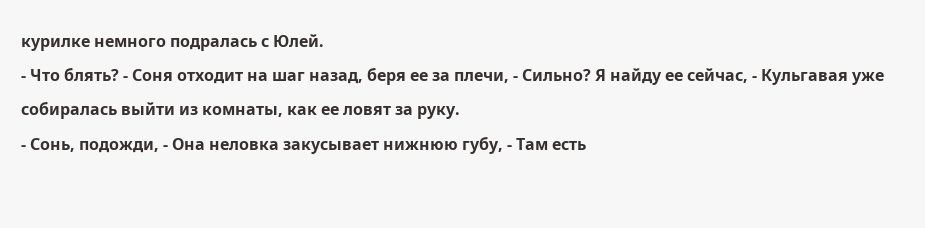курилке немного подралась с Юлей.
- Что блять? - Соня отходит на шаг назад, беря ее за плечи, - Сильно? Я найду ее сейчас, - Кульгавая уже собиралась выйти из комнаты, как ее ловят за руку.
- Сонь, подожди, - Она неловка закусывает нижнюю губу, - Там есть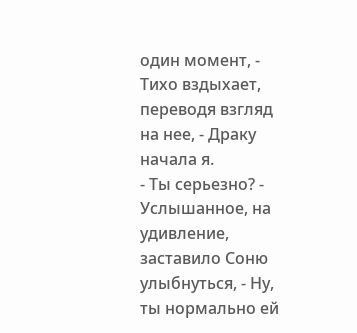один момент, - Тихо вздыхает, переводя взгляд на нее, - Драку начала я.
- Ты серьезно? - Услышанное, на удивление, заставило Соню улыбнуться, - Ну, ты нормально ей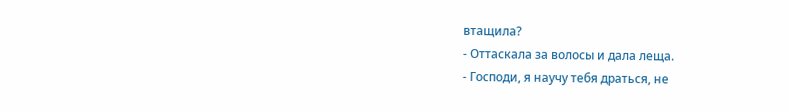втащила?
- Оттаскала за волосы и дала леща.
- Господи, я научу тебя драться, не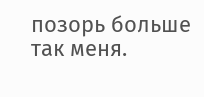позорь больше так меня.